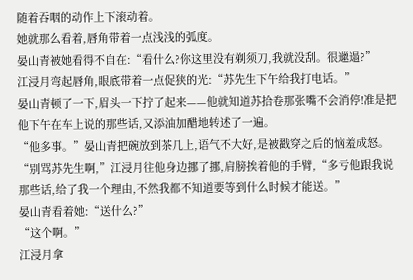随着吞咽的动作上下滚动着。
她就那么看着,唇角带着一点浅浅的弧度。
晏山青被她看得不自在:“看什么?你这里没有剃须刀,我就没刮。很邋遢?”
江浸月弯起唇角,眼底带着一点促狭的光:“苏先生下午给我打电话。”
晏山青顿了一下,眉头一下拧了起来——他就知道苏拾卷那张嘴不会消停!准是把他下午在车上说的那些话,又添油加醋地转述了一遍。
“他多事。”晏山青把碗放到茶几上,语气不大好,是被戳穿之后的恼羞成怒。
“别骂苏先生啊,”江浸月往他身边挪了挪,肩膀挨着他的手臂,“多亏他跟我说那些话,给了我一个理由,不然我都不知道要等到什么时候才能送。”
晏山青看着她:“送什么?”
“这个啊。”
江浸月拿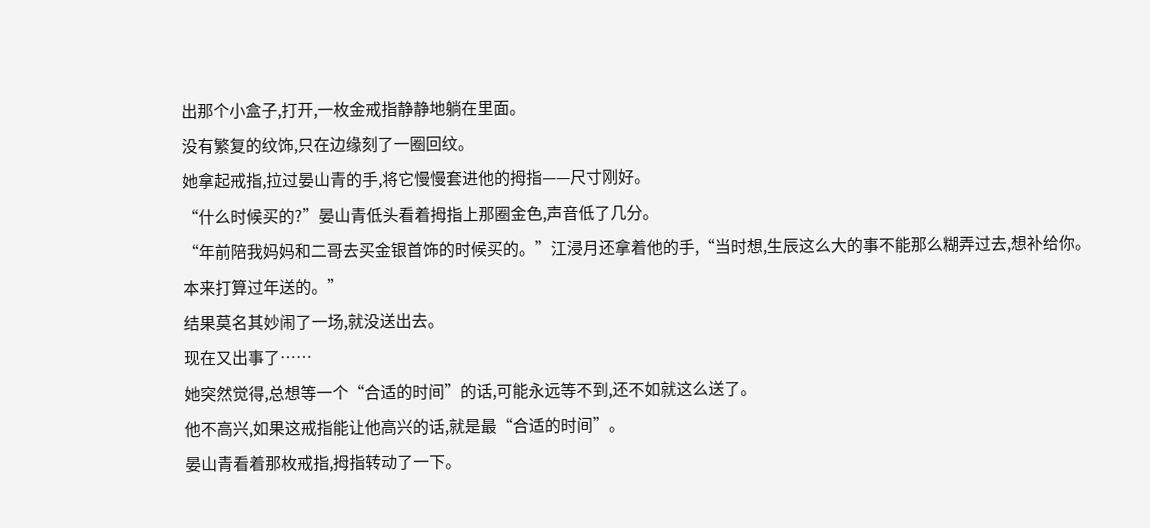出那个小盒子,打开,一枚金戒指静静地躺在里面。
没有繁复的纹饰,只在边缘刻了一圈回纹。
她拿起戒指,拉过晏山青的手,将它慢慢套进他的拇指——尺寸刚好。
“什么时候买的?”晏山青低头看着拇指上那圈金色,声音低了几分。
“年前陪我妈妈和二哥去买金银首饰的时候买的。”江浸月还拿着他的手,“当时想,生辰这么大的事不能那么糊弄过去,想补给你。本来打算过年送的。”
结果莫名其妙闹了一场,就没送出去。
现在又出事了……
她突然觉得,总想等一个“合适的时间”的话,可能永远等不到,还不如就这么送了。
他不高兴,如果这戒指能让他高兴的话,就是最“合适的时间”。
晏山青看着那枚戒指,拇指转动了一下。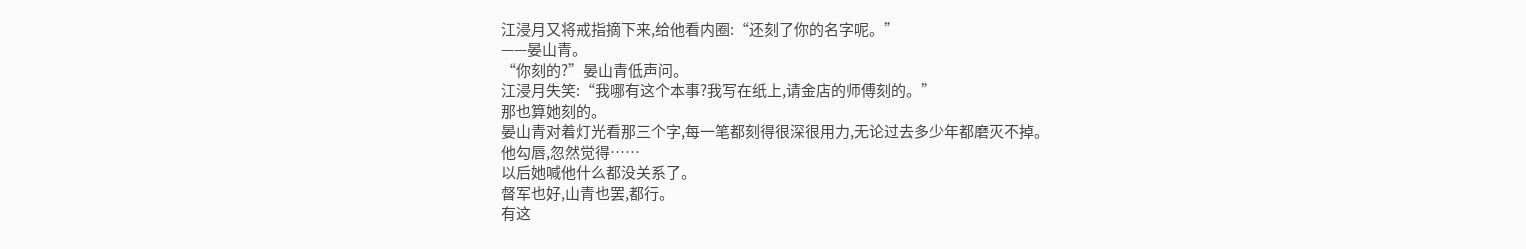江浸月又将戒指摘下来,给他看内圈:“还刻了你的名字呢。”
——晏山青。
“你刻的?”晏山青低声问。
江浸月失笑:“我哪有这个本事?我写在纸上,请金店的师傅刻的。”
那也算她刻的。
晏山青对着灯光看那三个字,每一笔都刻得很深很用力,无论过去多少年都磨灭不掉。
他勾唇,忽然觉得……
以后她喊他什么都没关系了。
督军也好,山青也罢,都行。
有这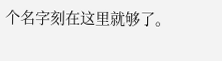个名字刻在这里就够了。